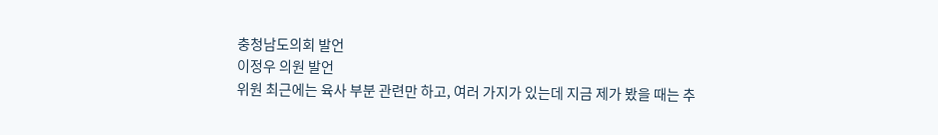충청남도의회 발언
이정우 의원 발언
위원 최근에는 육사 부분 관련만 하고, 여러 가지가 있는데 지금 제가 봤을 때는 추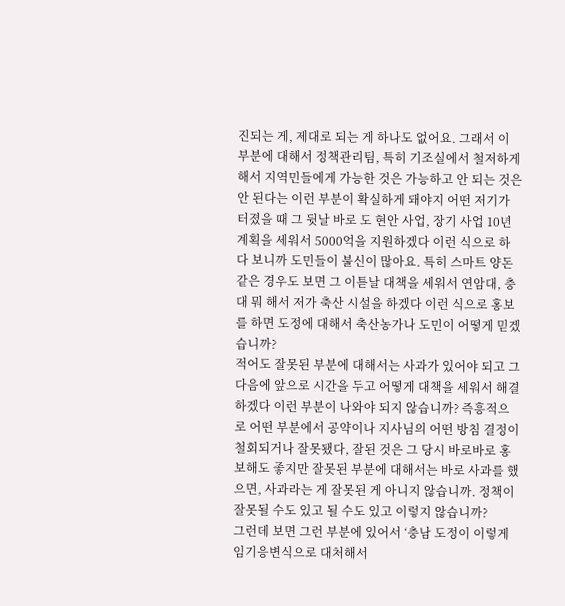진되는 게, 제대로 되는 게 하나도 없어요. 그래서 이 부분에 대해서 정책관리팀, 특히 기조실에서 철저하게 해서 지역민들에게 가능한 것은 가능하고 안 되는 것은 안 된다는 이런 부분이 확실하게 돼야지 어떤 저기가 터졌을 때 그 뒷날 바로 도 현안 사업, 장기 사업 10년 계획을 세워서 5000억을 지원하겠다 이런 식으로 하다 보니까 도민들이 불신이 많아요. 특히 스마트 양돈 같은 경우도 보면 그 이튿날 대책을 세워서 연암대, 충대 뭐 해서 저가 축산 시설을 하겠다 이런 식으로 홍보를 하면 도정에 대해서 축산농가나 도민이 어떻게 믿겠습니까?
적어도 잘못된 부분에 대해서는 사과가 있어야 되고 그다음에 앞으로 시간을 두고 어떻게 대책을 세워서 해결하겠다 이런 부분이 나와야 되지 않습니까? 즉흥적으로 어떤 부분에서 공약이나 지사님의 어떤 방침 결정이 철회되거나 잘못됐다, 잘된 것은 그 당시 바로바로 홍보해도 좋지만 잘못된 부분에 대해서는 바로 사과를 했으면, 사과라는 게 잘못된 게 아니지 않습니까. 정책이 잘못될 수도 있고 될 수도 있고 이렇지 않습니까?
그런데 보면 그런 부분에 있어서 ‘충남 도정이 이렇게 임기응변식으로 대처해서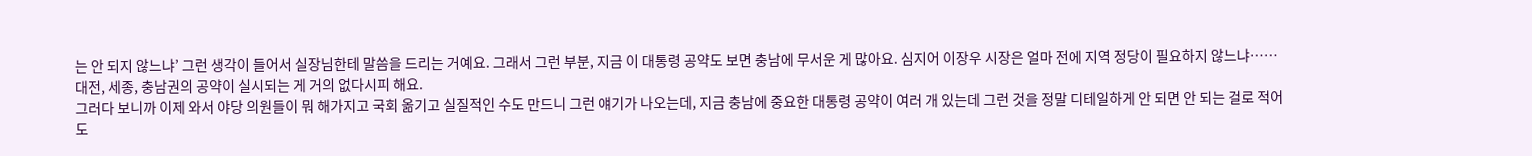는 안 되지 않느냐’ 그런 생각이 들어서 실장님한테 말씀을 드리는 거예요. 그래서 그런 부분, 지금 이 대통령 공약도 보면 충남에 무서운 게 많아요. 심지어 이장우 시장은 얼마 전에 지역 정당이 필요하지 않느냐…… 대전, 세종, 충남권의 공약이 실시되는 게 거의 없다시피 해요.
그러다 보니까 이제 와서 야당 의원들이 뭐 해가지고 국회 옮기고 실질적인 수도 만드니 그런 얘기가 나오는데, 지금 충남에 중요한 대통령 공약이 여러 개 있는데 그런 것을 정말 디테일하게 안 되면 안 되는 걸로 적어도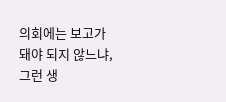의회에는 보고가 돼야 되지 않느냐, 그런 생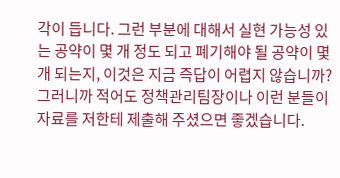각이 듭니다. 그런 부분에 대해서 실현 가능성 있는 공약이 몇 개 정도 되고 폐기해야 될 공약이 몇 개 되는지, 이것은 지금 즉답이 어렵지 않습니까? 그러니까 적어도 정책관리팀장이나 이런 분들이 자료를 저한테 제출해 주셨으면 좋겠습니다.